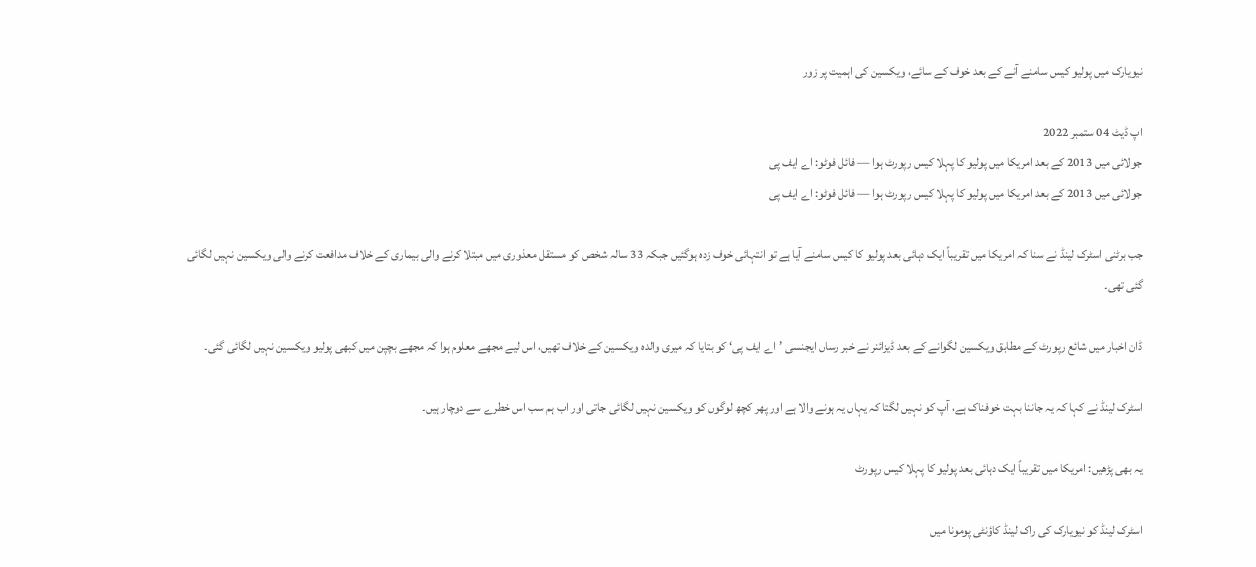نیویارک میں پولیو کیس سامنے آنے کے بعد خوف کے سائے، ویکسین کی اہمیت پر زور

اپ ڈیٹ 04 ستمبر 2022
جولائی میں 2013 کے بعد امریکا میں پولیو کا پہلا کیس رپورٹ ہوا — فائل فوٹو: اے ایف پی
جولائی میں 2013 کے بعد امریکا میں پولیو کا پہلا کیس رپورٹ ہوا — فائل فوٹو: اے ایف پی

جب برٹنی اسٹرک لینڈ نے سنا کہ امریکا میں تقریباً ایک دہائی بعد پولیو کا کیس سامنے آیا ہے تو انتہائی خوف زدہ ہوگئیں جبکہ 33 سالہ شخص کو مستقل معذوری میں مبتلا کرنے والی بیماری کے خلاف مدافعت کرنے والی ویکسین نہیں لگائی گئی تھی۔

ڈان اخبار میں شائع رپورٹ کے مطابق ویکسین لگوانے کے بعد ڈیزائنر نے خبر رساں ایجنسی ’اے ایف پی‘ کو بتایا کہ میری والدہ ویکسین کے خلاف تھیں، اس لیے مجھے معلوم ہوا کہ مجھے بچپن میں کبھی پولیو ویکسین نہیں لگائی گئی۔

اسٹرک لینڈ نے کہا کہ یہ جاننا بہت خوفناک ہے، آپ کو نہیں لگتا کہ یہاں یہ ہونے والا ہے اور پھر کچھ لوگوں کو ویکسین نہیں لگائی جاتی اور اب ہم سب اس خطرے سے دوچار ہیں۔

یہ بھی پڑھیں: امریکا میں تقریباً ایک دہائی بعد پولیو کا پہلا کیس رپورٹ

اسٹرک لینڈ کو نیویارک کی راک لینڈ کاؤنٹی پومونا میں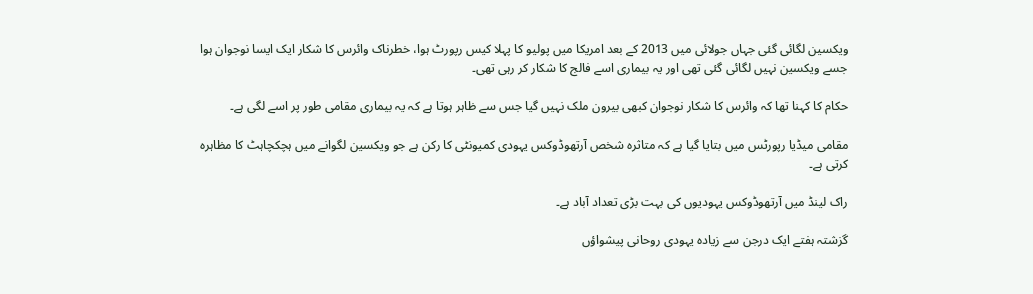ویکسین لگائی گئی جہاں جولائی میں 2013 کے بعد امریکا میں پولیو کا پہلا کیس رپورٹ ہوا، خطرناک وائرس کا شکار ایک ایسا نوجوان ہوا جسے ویکسین نہیں لگائی گئی تھی اور یہ بیماری اسے فالج کا شکار کر رہی تھی۔

حکام کا کہنا تھا کہ وائرس کا شکار نوجوان کبھی بیرون ملک نہیں گیا جس سے ظاہر ہوتا ہے کہ یہ بیماری مقامی طور پر اسے لگی ہے۔

مقامی میڈیا رپورٹس میں بتایا گیا ہے کہ متاثرہ شخص آرتھوڈوکس یہودی کمیونٹی کا رکن ہے جو ویکسین لگوانے میں ہچکچاہٹ کا مظاہرہ کرتی ہے۔

راک لینڈ میں آرتھوڈوکس یہودیوں کی بہت بڑی تعداد آباد ہے۔

گزشتہ ہفتے ایک درجن سے زیادہ یہودی روحانی پیشواؤں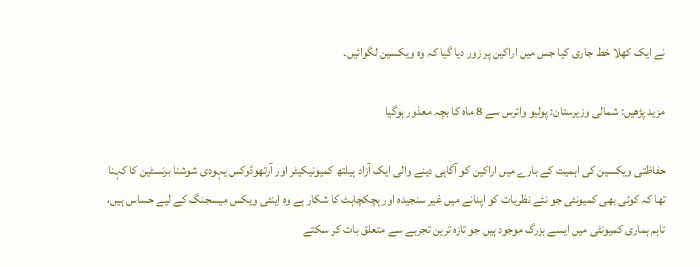نے ایک کھلا خط جاری کیا جس میں اراکین پر زور دیا گیا کہ وہ ویکسین لگوائیں۔

مزید پڑھیں: شمالی وزیرستان: پولیو وائرس سے 8 ماہ کا بچہ معذور ہوگیا

حفاظتی ویکسین کی اہمیت کے بارے میں اراکین کو آگاہی دینے والی ایک آزاد ہیلتھ کمیونیکیٹر اور آرتھوڈوکس یہودی شوشنا برنسٹین کا کہنا تھا کہ کوئی بھی کمیونٹی جو نئے نظریات کو اپنانے میں غیر سنجیدہ اور ہچکچاہٹ کا شکار ہے وہ اینٹی ویکس میسجنگ کے لیے حساس ہیں، تاہم ہماری کمیونٹی میں ایسے بزرگ موجود ہیں جو تازہ ترین تجربے سے متعلق بات کر سکتے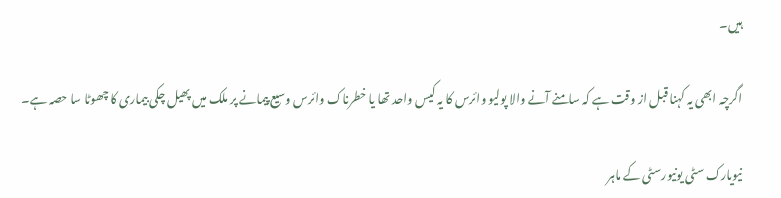ہیں۔

اگرچہ ابھی یہ کہنا قبل از وقت ہے کہ سامنے آنے والا پولیو وائرس کا یہ کیس واحد تھا یا خطرناک وائرس وسیع پیمانے پر ملک میں پھیل چکی بیماری کا چھوٹا سا حصہ ہے۔

نیویارک سٹی یونیورسٹی کے ماہر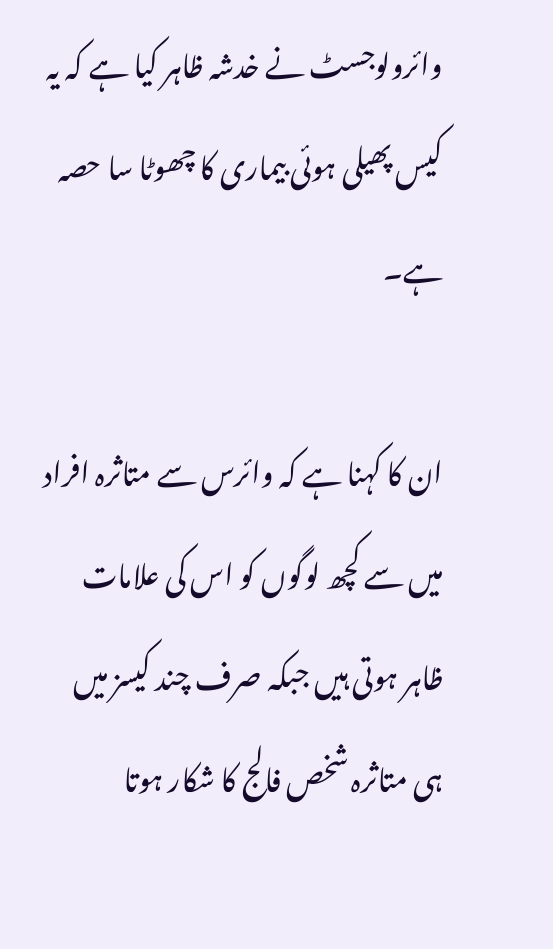وائرولوجسٹ نے خدشہ ظاہر کیا ہے کہ یہ کیس پھیلی ہوئی بیماری کا چھوٹا سا حصہ ہے۔

ان کا کہنا ہے کہ وائرس سے متاثرہ افراد میں سے کچھ لوگوں کو اس کی علامات ظاہر ہوتی ہیں جبکہ صرف چند کیسز میں ہی متاثرہ شخص فالج کا شکار ہوتا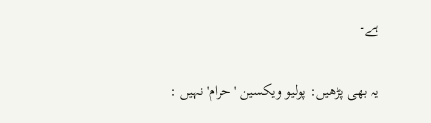ہے۔

یہ بھی پڑھیں: پولیو ویکسین 'حرام' نہیں :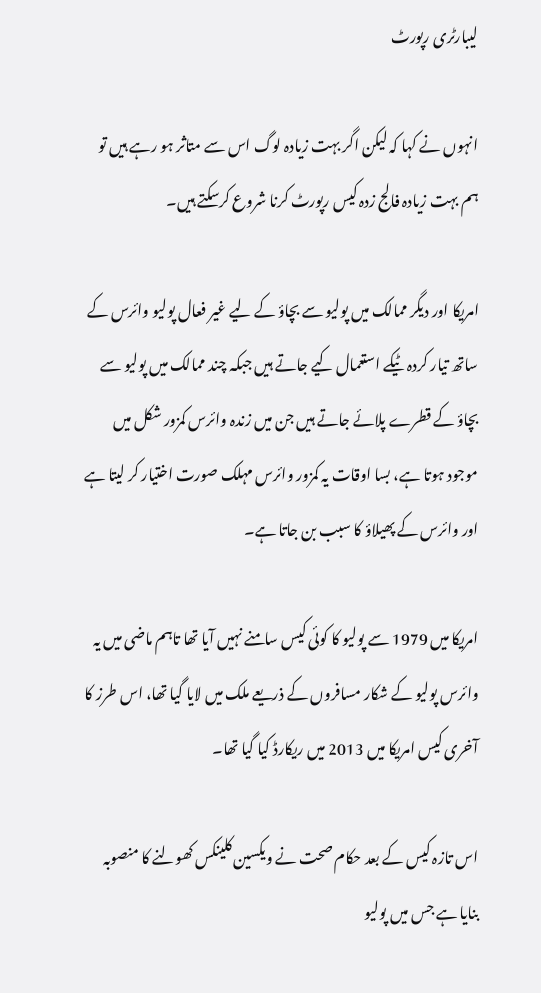لیبارٹری رپورٹ

انہوں نے کہا کہ لیکن اگر بہت زیادہ لوگ اس سے متاثر ہو رہے ہیں تو ہم بہت زیادہ فالج زدہ کیس رپورٹ کرنا شروع کرسکتے ہیں۔

امریکا اور دیگر ممالک میں پولیو سے بچاؤ کے لیے غیر فعال پولیو وائرس کے ساتھ تیار کردہ ٹیکے استعمال کیے جاتے ہیں جبکہ چند ممالک میں پولیو سے بچاؤ کے قطرے پلائے جاتے ہیں جن میں زندہ وائرس کمزور شکل میں موجود ہوتا ہے، بسا اوقات یہ کمزور وائرس مہلک صورت اختیار کر لیتا ہے اور وائرس کے پھیلاؤ کا سبب بن جاتا ہے۔

امریکا میں 1979 سے پولیو کا کوئی کیس سامنے نہیں آیا تھا تاہم ماضی میں یہ وائرس پولیو کے شکار مسافروں کے ذریعے ملک میں لایا گیا تھا، اس طرز کا آخری کیس امریکا میں 2013 میں ریکارڈ کیا گیا تھا۔

اس تازہ کیس کے بعد حکام صحت نے ویکسین کلینکس کھولنے کا منصوبہ بنایا ہے جس میں پولیو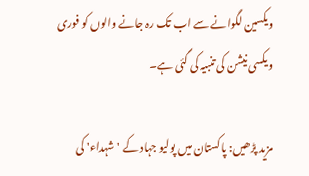ویکسین لگوانے سے اب تک رہ جانے والوں کو فوری ویکسی نیشن کی تنبیہ کی گئی ہے۔

مزید پڑھیں: پاکستان میں پولیو جہاد کے 'شہداء' کی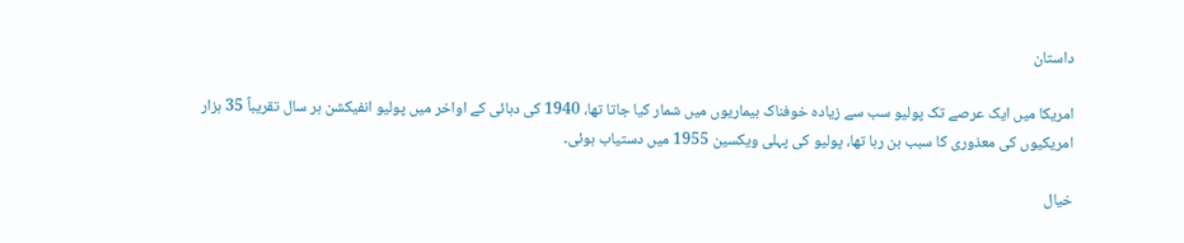داستان

امریکا میں ایک عرصے تک پولیو سب سے زیادہ خوفناک بیماریوں میں شمار کیا جاتا تھا، 1940 کی دہائی کے اواخر میں پولیو انفیکشن ہر سال تقریباً 35 ہزار امریکیوں کی معذوری کا سبب بن رہا تھا، پولیو کی پہلی ویکسین 1955 میں دستیاب ہوئی۔

خیال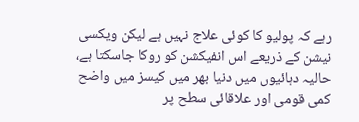رہے کہ پولیو کا کوئی علاج نہیں ہے لیکن ویکسی نیشن کے ذریعے اس انفیکشن کو روکا جاسکتا ہے، حالیہ دہائیوں میں دنیا بھر میں کیسز میں واضح کمی قومی اور علاقائی سطح پر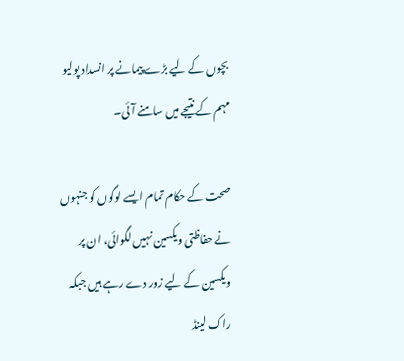بچوں کے لیے بڑے پیمانے پر انسداد پولیو مہم کے نتیجے میں سامنے آئی۔

صحت کے حکام تمام ایسے لوگوں کو جنہوں نے حفاظتی ویکسین نہیں لگوائی، ان پر ویکسین کے لیے زور دے رہے ہیں جبکہ راک لینڈ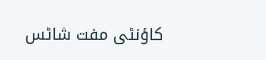کاؤنٹی مفت شاٹس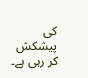کی پیشکش کر رہی ہے۔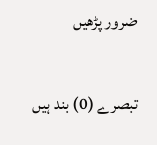ضرور پڑھیں

تبصرے (0) بند ہیں